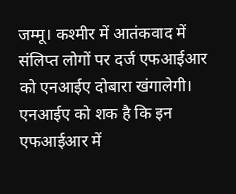जम्मू। कश्मीर में आतंकवाद में संलिप्त लोगों पर दर्ज एफआईआर को एनआईए दोबारा खंगालेगी। एनआईए को शक है कि इन एफआईआर में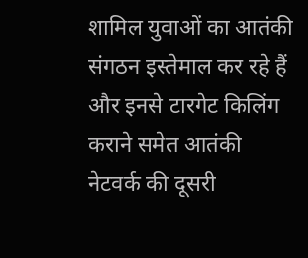शामिल युवाओं का आतंकी संगठन इस्तेमाल कर रहे हैं और इनसे टारगेट किलिंग कराने समेत आतंकी नेटवर्क की दूसरी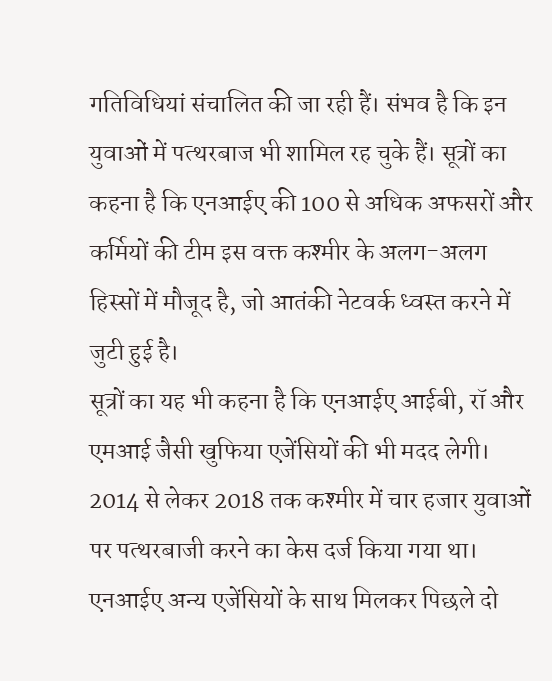गतिविधियां संचालित की जा रही हैं। संभव है कि इन युवाओं में पत्थरबाज भी शामिल रह चुके हैं। सूत्रों का कहना है कि एनआईए की 100 से अधिक अफसरों और कर्मियों की टीम इस वक्त कश्मीर के अलग-अलग हिस्सों में मौजूद है, जो आतंकी नेटवर्क ध्वस्त करने में जुटी हुई है।
सूत्रों का यह भी कहना है कि एनआईए आईबी, रॉ और एमआई जैसी खुफिया एजेंसियों की भी मदद लेगी। 2014 से लेकर 2018 तक कश्मीर में चार हजार युवाओं पर पत्थरबाजी करने का केस दर्ज किया गया था। एनआईए अन्य एजेंसियों के साथ मिलकर पिछले दो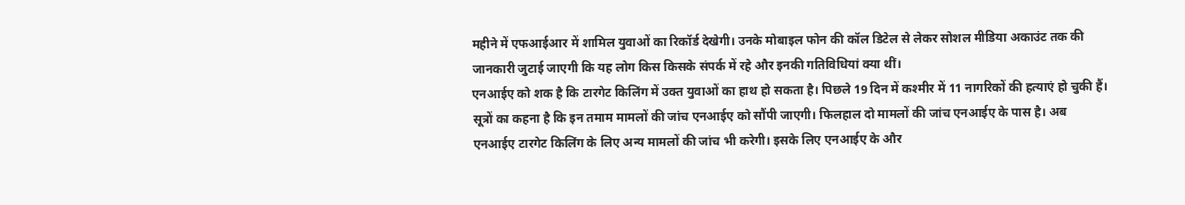महीने में एफआईआर में शामिल युवाओं का रिकॉर्ड देखेगी। उनके मोबाइल फोन की कॉल डिटेल से लेकर सोशल मीडिया अकाउंट तक की जानकारी जुटाई जाएगी कि यह लोग किस किसके संपर्क में रहे और इनकी गतिविधियां क्या थीं।
एनआईए को शक है कि टारगेट किलिंग में उक्त युवाओं का हाथ हो सकता है। पिछले 19 दिन में कश्मीर में 11 नागरिकों की हत्याएं हो चुकी हैं। सूत्रों का कहना है कि इन तमाम मामलों की जांच एनआईए को सौंपी जाएगी। फिलहाल दो मामलों की जांच एनआईए के पास है। अब एनआईए टारगेट किलिंग के लिए अन्य मामलों की जांच भी करेगी। इसके लिए एनआईए के और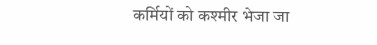कर्मियों को कश्मीर भेजा जा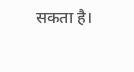सकता है।